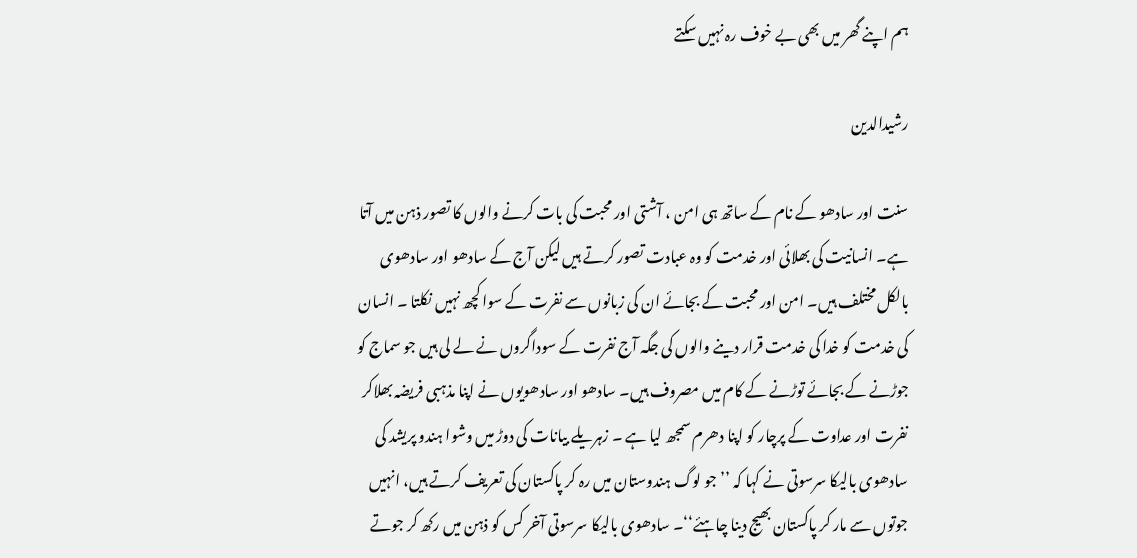ہم اپنے گھر میں بھی بے خوف رہ نہیں سکتے

رشیدالدین

سنت اور سادھو کے نام کے ساتھ ہی امن ، آشتی اور محبت کی بات کرنے والوں کا تصور ذہن میں آتا ہے۔ انسانیت کی بھلائی اور خدمت کو وہ عبادت تصور کرتے ہیں لیکن آج کے سادھو اور سادھوی بالکل مختلف ہیں۔ امن اور محبت کے بجائے ان کی زبانوں سے نفرت کے سوا کچھ نہیں نکلتا ۔ انسان کی خدمت کو خدا کی خدمت قرار دینے والوں کی جگہ آج نفرت کے سوداگروں نے لے لی ہیں جو سماج کو جوڑنے کے بجائے توڑنے کے کام میں مصروف ہیں۔ سادھو اور سادھویوں نے اپنا مذہبی فریضہ بھلاکر نفرت اور عداوت کے پرچار کو اپنا دھرم سمجھ لیا ہے ۔ زہریلے بیانات کی دوڑ میں وشوا ہندو پریشد کی سادھوی بالیکا سرسوتی نے کہا کہ ’’جو لوگ ہندوستان میں رہ کر پاکستان کی تعریف کرتے ہیں، انہیں جوتوں سے مار کر پاکستان بھیج دینا چاہئے‘‘۔ سادھوی بالیکا سرسوتی آخر کس کو ذہن میں رکھ کر جوتے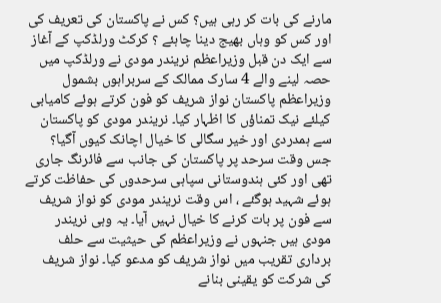مارنے کی بات کر رہی ہیں؟ کس نے پاکستان کی تعریف کی اور کس کو وہاں بھیج دینا چاہئے ؟ کرکٹ ورلڈکپ کے آغاز سے ایک دن قبل وزیراعظم نریندر مودی نے ورلڈکپ میں حصہ لینے والے 4 سارک ممالک کے سربراہوں بشمول وزیراعظم پاکستان نواز شریف کو فون کرتے ہوئے کامیابی کیلئے نیک تمناؤں کا اظہار کیا۔ نریندر مودی کو پاکستان سے ہمدردی اور خیر سگالی کا خیال اچانک کیوں آگیا؟ جس وقت سرحد پر پاکستان کی جانب سے فائرنگ جاری تھی اور کئی ہندوستانی سپاہی سرحدوں کی حفاظت کرتے ہوئے شہید ہوگئے ، اس وقت نریندر مودی کو نواز شریف سے فون پر بات کرنے کا خیال نہیں آیا۔ یہ وہی نریندر مودی ہیں جنہوں نے وزیراعظم کی حیثیت سے حلف برداری تقریب میں نواز شریف کو مدعو کیا۔ نواز شریف کی شرکت کو یقینی بنانے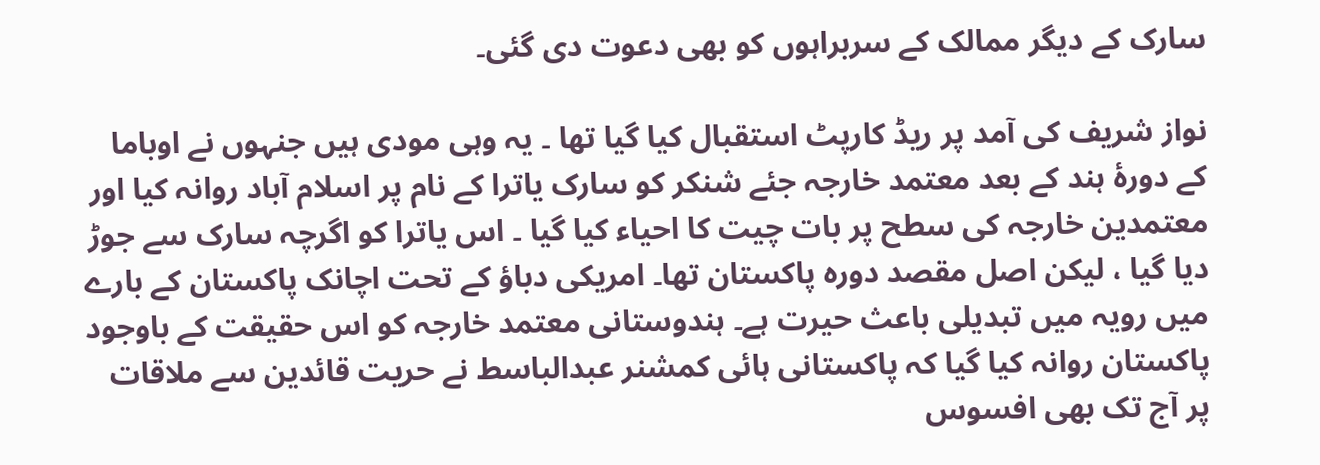سارک کے دیگر ممالک کے سربراہوں کو بھی دعوت دی گئی۔

نواز شریف کی آمد پر ریڈ کارپٹ استقبال کیا گیا تھا ۔ یہ وہی مودی ہیں جنہوں نے اوباما کے دورۂ ہند کے بعد معتمد خارجہ جئے شنکر کو سارک یاترا کے نام پر اسلام آباد روانہ کیا اور معتمدین خارجہ کی سطح پر بات چیت کا احیاء کیا گیا ۔ اس یاترا کو اگرچہ سارک سے جوڑ دیا گیا ، لیکن اصل مقصد دورہ پاکستان تھا۔ امریکی دباؤ کے تحت اچانک پاکستان کے بارے میں رویہ میں تبدیلی باعث حیرت ہے۔ ہندوستانی معتمد خارجہ کو اس حقیقت کے باوجود پاکستان روانہ کیا گیا کہ پاکستانی ہائی کمشنر عبدالباسط نے حریت قائدین سے ملاقات پر آج تک بھی افسوس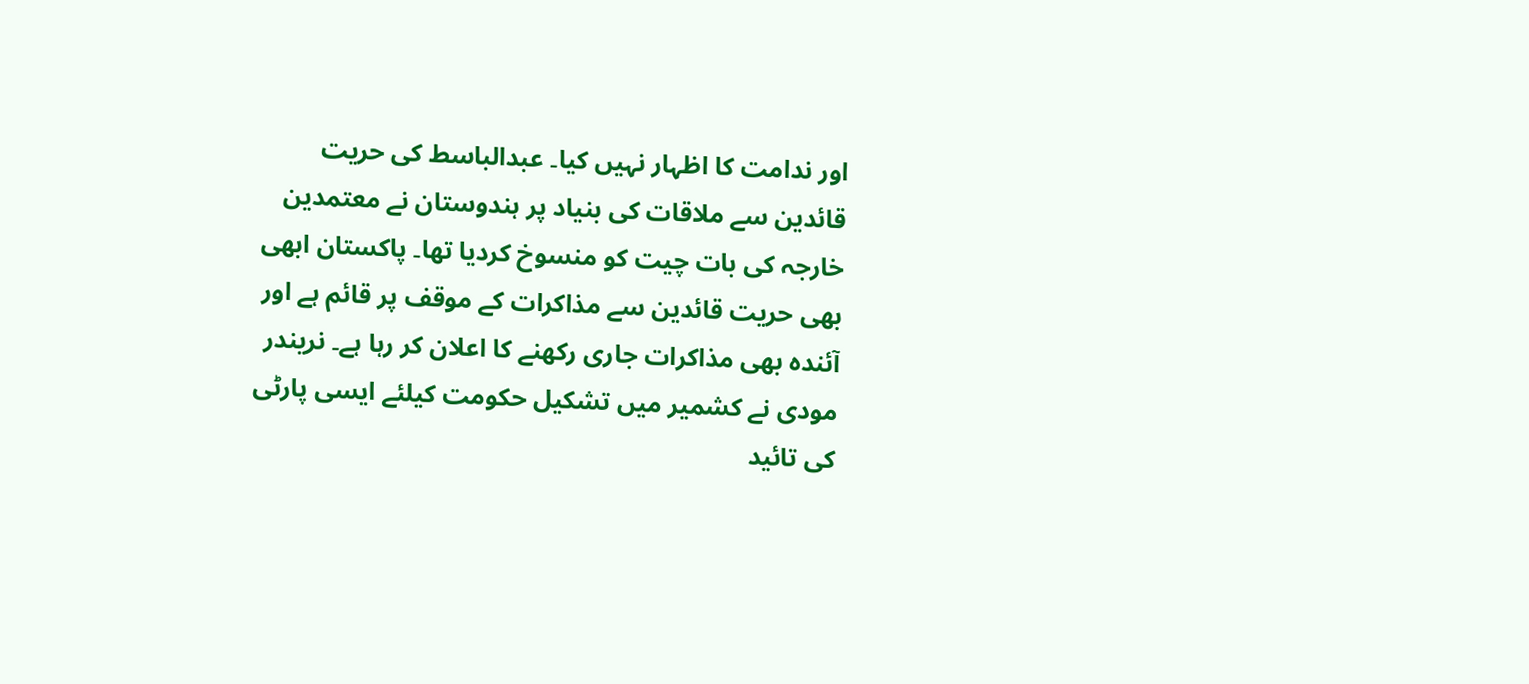اور ندامت کا اظہار نہیں کیا۔ عبدالباسط کی حریت قائدین سے ملاقات کی بنیاد پر ہندوستان نے معتمدین خارجہ کی بات چیت کو منسوخ کردیا تھا۔ پاکستان ابھی بھی حریت قائدین سے مذاکرات کے موقف پر قائم ہے اور آئندہ بھی مذاکرات جاری رکھنے کا اعلان کر رہا ہے۔ نریندر مودی نے کشمیر میں تشکیل حکومت کیلئے ایسی پارٹی کی تائید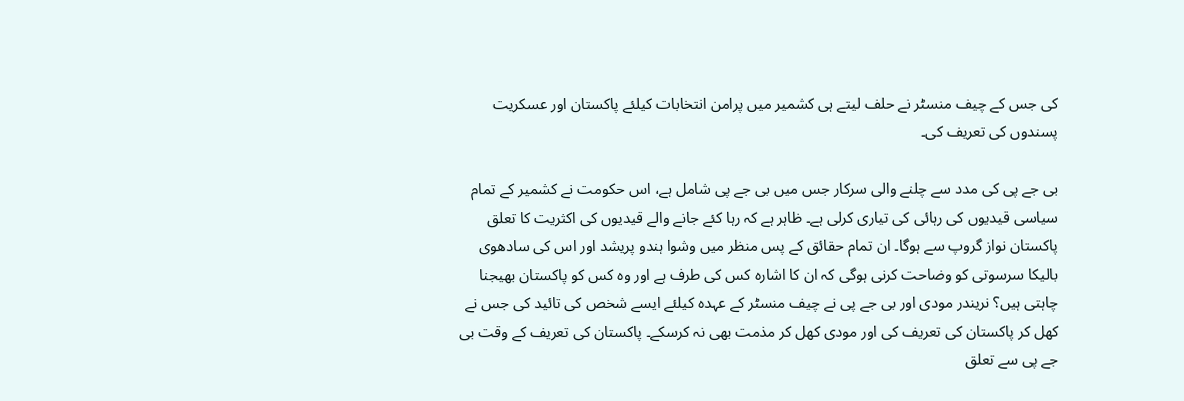کی جس کے چیف منسٹر نے حلف لیتے ہی کشمیر میں پرامن انتخابات کیلئے پاکستان اور عسکریت پسندوں کی تعریف کی۔

بی جے پی کی مدد سے چلنے والی سرکار جس میں بی جے پی شامل ہے، اس حکومت نے کشمیر کے تمام سیاسی قیدیوں کی رہائی کی تیاری کرلی ہے۔ ظاہر ہے کہ رہا کئے جانے والے قیدیوں کی اکثریت کا تعلق پاکستان نواز گروپ سے ہوگا۔ ان تمام حقائق کے پس منظر میں وشوا ہندو پریشد اور اس کی سادھوی بالیکا سرسوتی کو وضاحت کرنی ہوگی کہ ان کا اشارہ کس کی طرف ہے اور وہ کس کو پاکستان بھیجنا چاہتی ہیں؟ نریندر مودی اور بی جے پی نے چیف منسٹر کے عہدہ کیلئے ایسے شخص کی تائید کی جس نے کھل کر پاکستان کی تعریف کی اور مودی کھل کر مذمت بھی نہ کرسکے۔ پاکستان کی تعریف کے وقت بی جے پی سے تعلق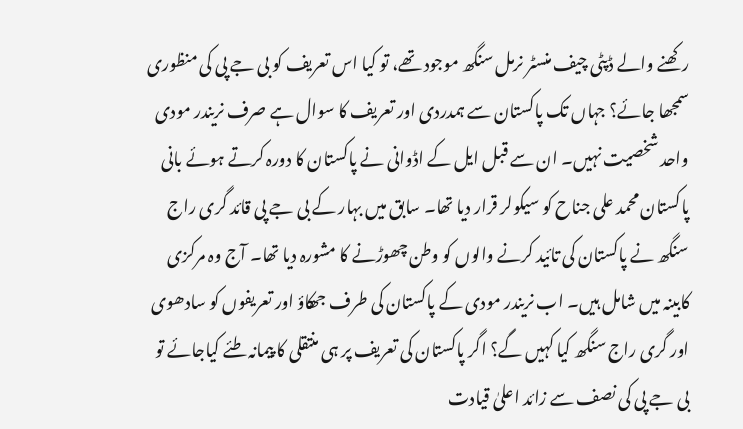رکھنے والے ڈپٹی چیف منسٹر نرمل سنگھ موجود تھے، تو کیا اس تعریف کو بی جے پی کی منظوری سمجھا جائے؟ جہاں تک پاکستان سے ہمدردی اور تعریف کا سوال ہے صرف نریندر مودی واحد شخصیت نہیں۔ ان سے قبل ایل کے اڈوانی نے پاکستان کا دورہ کرتے ہوئے بانی پاکستان محمد علی جناح کو سیکولر قرار دیا تھا۔ سابق میں بہار کے بی جے پی قائد گری راج سنگھ نے پاکستان کی تائید کرنے والوں کو وطن چھوڑنے کا مشورہ دیا تھا۔ آج وہ مرکزی کابینہ میں شامل ہیں۔ اب نریندر مودی کے پاکستان کی طرف جھکاؤ اور تعریفوں کو سادھوی اور گری راج سنگھ کیا کہیں گے؟ اگر پاکستان کی تعریف پر ہی منتقلی کا پیمانہ طئے کیاجائے تو بی جے پی کی نصف سے زائد اعلیٰ قیادت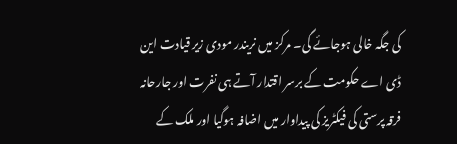کی جگہ خالی ہوجائے گی۔ مرکز میں نریندر مودی زیر قیادت این ڈی اے حکومت کے برسر اقتدار آتے ہی نفرت اور جارحانہ فرقہ پرستی کی فیکٹریز کی پیداوار میں اضافہ ہوگیا اور ملک کے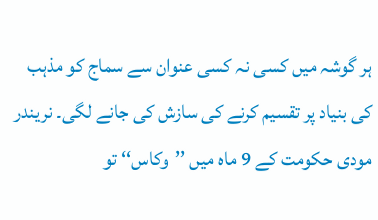ہر گوشہ میں کسی نہ کسی عنوان سے سماج کو مذہب کی بنیاد پر تقسیم کرنے کی سازش کی جانے لگی۔ نریندر مودی حکومت کے 9 ماہ میں ’’وکاس‘‘ تو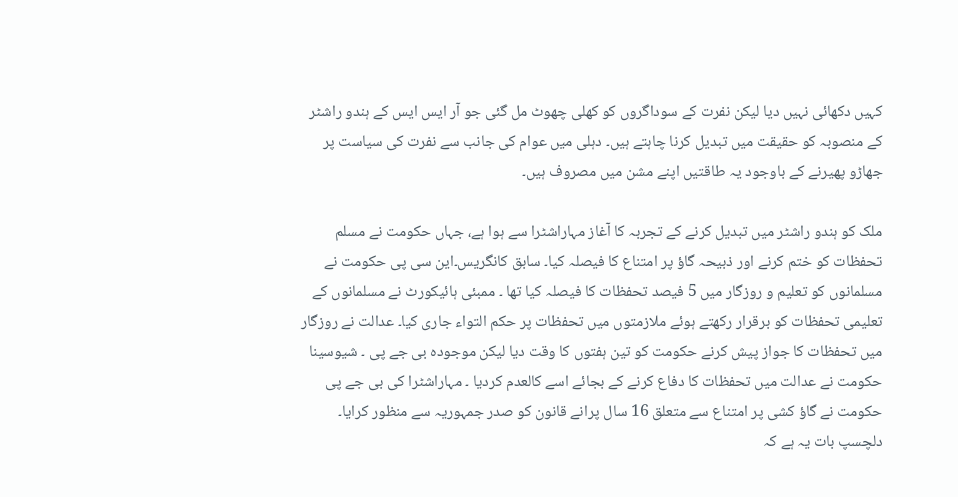کہیں دکھائی نہیں دیا لیکن نفرت کے سوداگروں کو کھلی چھوٹ مل گئی جو آر ایس ایس کے ہندو راشٹر کے منصوبہ کو حقیقت میں تبدیل کرنا چاہتے ہیں۔ دہلی میں عوام کی جانب سے نفرت کی سیاست پر جھاڑو پھیرنے کے باوجود یہ طاقتیں اپنے مشن میں مصروف ہیں۔

ملک کو ہندو راشٹر میں تبدیل کرنے کے تجربہ کا آغاز مہاراشٹرا سے ہوا ہے، جہاں حکومت نے مسلم تحفظات کو ختم کرنے اور ذبیحہ گاؤ پر امتناع کا فیصلہ کیا۔ سابق کانگریس۔این سی پی حکومت نے مسلمانوں کو تعلیم و روزگار میں 5 فیصد تحفظات کا فیصلہ کیا تھا ۔ ممبئی ہائیکورٹ نے مسلمانوں کے تعلیمی تحفظات کو برقرار رکھتے ہوئے ملازمتوں میں تحفظات پر حکم التواء جاری کیا۔ عدالت نے روزگار میں تحفظات کا جواز پیش کرنے حکومت کو تین ہفتوں کا وقت دیا لیکن موجودہ بی جے پی ۔ شیوسینا حکومت نے عدالت میں تحفظات کا دفاع کرنے کے بجائے اسے کالعدم کردیا ۔ مہاراشٹرا کی بی جے پی حکومت نے گاؤ کشی پر امتناع سے متعلق 16 سال پرانے قانون کو صدر جمہوریہ سے منظور کرایا۔ دلچسپ بات یہ ہے کہ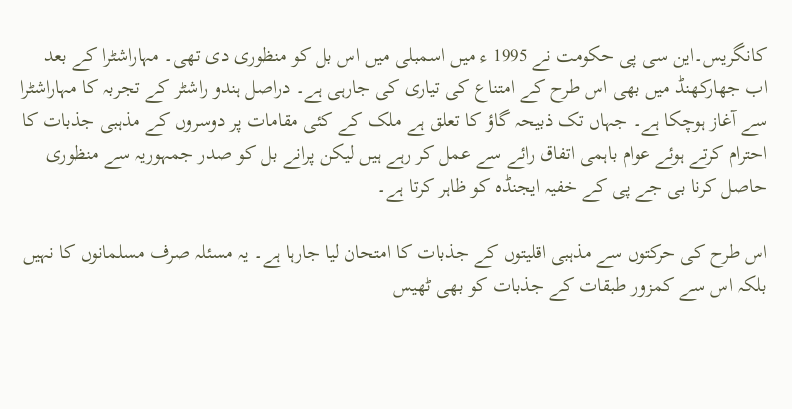کانگریس۔این سی پی حکومت نے 1995 ء میں اسمبلی میں اس بل کو منظوری دی تھی۔ مہاراشٹرا کے بعد اب جھارکھنڈ میں بھی اس طرح کے امتناع کی تیاری کی جارہی ہے۔ دراصل ہندو راشٹر کے تجربہ کا مہاراشٹرا سے آغاز ہوچکا ہے۔ جہاں تک ذبیحہ گاؤ کا تعلق ہے ملک کے کئی مقامات پر دوسروں کے مذہبی جذبات کا احترام کرتے ہوئے عوام باہمی اتفاق رائے سے عمل کر رہے ہیں لیکن پرانے بل کو صدر جمہوریہ سے منظوری حاصل کرنا بی جے پی کے خفیہ ایجنڈہ کو ظاہر کرتا ہے۔

اس طرح کی حرکتوں سے مذہبی اقلیتوں کے جذبات کا امتحان لیا جارہا ہے۔ یہ مسئلہ صرف مسلمانوں کا نہیں بلکہ اس سے کمزور طبقات کے جذبات کو بھی ٹھیس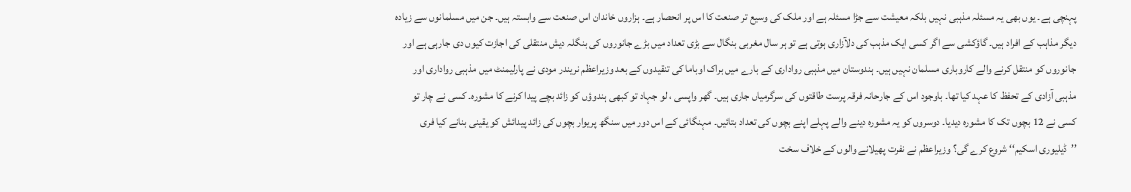پہنچی ہے۔ یوں بھی یہ مسئلہ مذہبی نہیں بلکہ معیشت سے جڑا مسئلہ ہے اور ملک کی وسیع تر صنعت کا اس پر انحصار ہے۔ ہزاروں خاندان اس صنعت سے وابستہ ہیں۔ جن میں مسلمانوں سے زیادہ دیگر مذاہب کے افراد ہیں۔ گاؤکشی سے اگر کسی ایک مذہب کی دلآزاری ہوتی ہے تو ہر سال مغربی بنگال سے بڑی تعداد میں بڑے جانوروں کی بنگلہ دیش منتقلی کی اجازت کیوں دی جارہی ہے اور جانوروں کو منتقل کرنے والے کاروباری مسلمان نہیں ہیں۔ ہندوستان میں مذہبی رواداری کے بارے میں براک اوباما کی تنقیدوں کے بعد وزیراعظم نریندر مودی نے پارلیمنٹ میں مذہبی رواداری اور مذہبی آزادی کے تحفظ کا عہد کیا تھا۔ باوجود اس کے جارحانہ فرقہ پرست طاقتوں کی سرگرمیاں جاری ہیں۔ گھر واپسی ، لو جہاد تو کبھی ہندوؤں کو زائد بچے پیدا کرنے کا مشورہ۔ کسی نے چار تو کسی نے 12 بچوں تک کا مشورہ دیدیا۔ دوسروں کو یہ مشورہ دینے والے پہلے اپنے بچوں کی تعداد بتائیں۔ مہنگائی کے اس دور میں سنگھ پریوار بچوں کی زائد پیدائش کو یقینی بنانے کیا فری ’’ڈیلیوری اسکیم‘‘ شروع کرے گی؟ وزیراعظم نے نفرت پھیلانے والوں کے خلاف سخت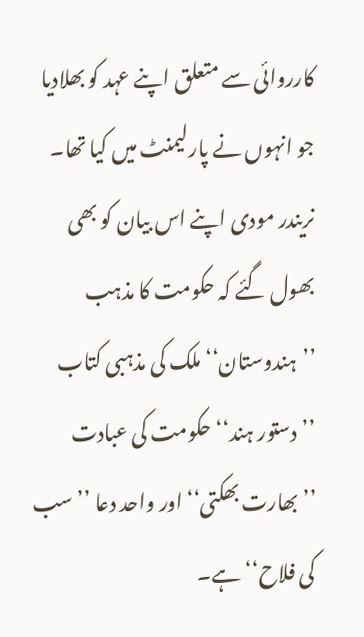کارروائی سے متعلق اپنے عہد کو بھلادیا جو انہوں نے پارلیمنٹ میں کیا تھا۔ نریندر مودی اپنے اس بیان کو بھی بھول گئے کہ حکومت کا مذہب ’’ہندوستان‘‘ ملک کی مذہبی کتاب ’’دستور ہند‘‘ حکومت کی عبادت ’’بھارت بھکتی‘‘ اور واحد دعا ’’سب کی فلاح‘‘ ہے۔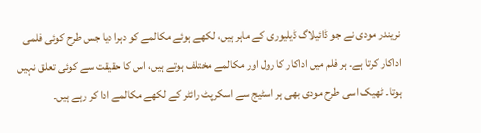نریندر مودی نے جو ڈائیلاگ ڈیلیوری کے ماہر ہیں، لکھے ہوئے مکالمے کو دہرا دیا جس طرح کوئی فلمی اداکار کرتا ہے۔ ہر فلم میں اداکار کا رول اور مکالمے مختلف ہوتے ہیں، اس کا حقیقت سے کوئی تعلق نہیں ہوتا۔ ٹھیک اسی طرح مودی بھی ہر اسٹیج سے اسکرپٹ رائٹر کے لکھے مکالمے ادا کر رہے ہیں۔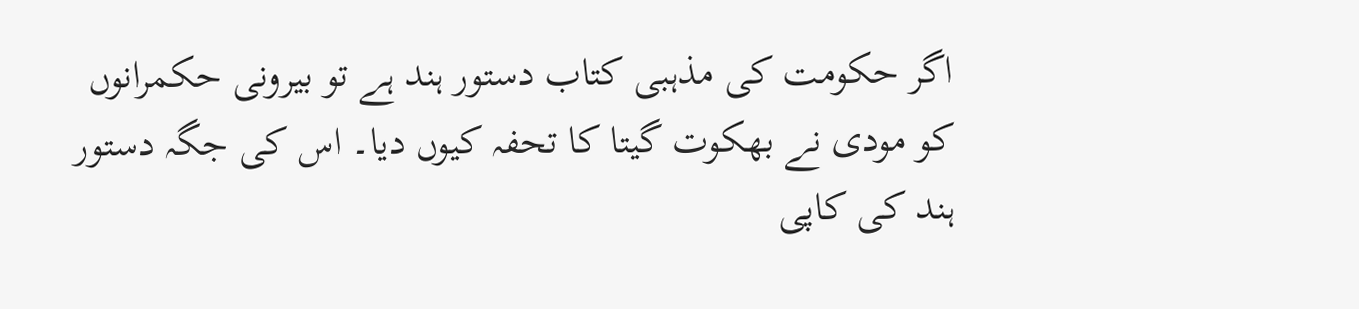اگر حکومت کی مذہبی کتاب دستور ہند ہے تو بیرونی حکمرانوں کو مودی نے بھکوت گیتا کا تحفہ کیوں دیا۔ اس کی جگہ دستور ہند کی کاپی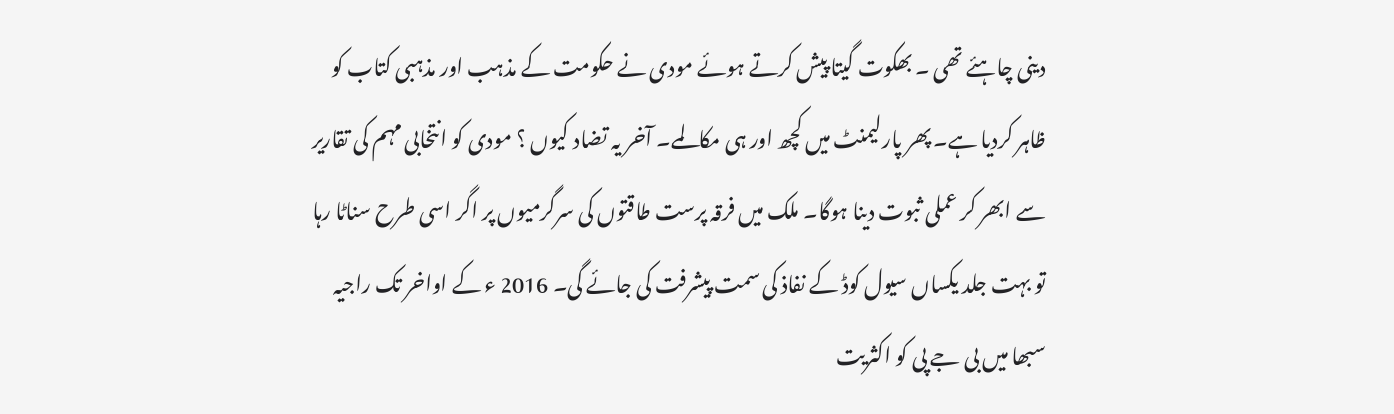دینی چاہئے تھی ۔ بھکوت گیتا پیش کرتے ہوئے مودی نے حکومت کے مذہب اور مذہبی کتاب کو ظاہر کردیا ہے۔ پھر پارلیمنٹ میں کچھ اور ہی مکالمے۔ آخر یہ تضاد کیوں ؟ مودی کو انتخابی مہم کی تقاریر سے ابھر کر عملی ثبوت دینا ہوگا۔ ملک میں فرقہ پرست طاقتوں کی سرگرمیوں پر اگر اسی طرح سناٹا رہا تو بہت جلد یکساں سیول کوڈ کے نفاذ کی سمت پیشرفت کی جائے گی۔ 2016 ء کے اواخر تک راجیہ سبھا میں بی جے پی کو اکثریت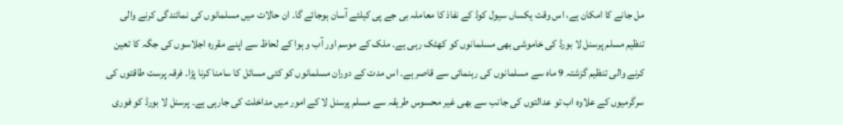مل جانے کا امکان ہے، اس وقت یکساں سیول کوڈ کے نفاذ کا معاملہ بی جے پی کیلئے آسان ہوجائے گا۔ ان حالات میں مسلمانوں کی نمائندگی کرنے والی تنظیم مسلم پرسنل لا بورڈ کی خاموشی بھی مسلمانوں کو کھٹک رہی ہے۔ ملک کے موسم اور آب و ہوا کے لحاظ سے اپنے مقررہ اجلاسوں کی جگہ کا تعین کرنے والی تنظیم گزشتہ 9 ماہ سے مسلمانوں کی رہنمائی سے قاصر ہے۔ اس مدت کے دوران مسلمانوں کو کئی مسائل کا سامنا کرنا پڑا۔ فرقہ پرست طاقتوں کی سرگرمیوں کے علاوہ اب تو عدالتوں کی جانب سے بھی غیر محسوس طریقہ سے مسلم پرسنل لا کے امور میں مداخلت کی جارہی ہے۔ پرسنل لا بورڈ کو فوری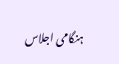ہنگامی اجلاس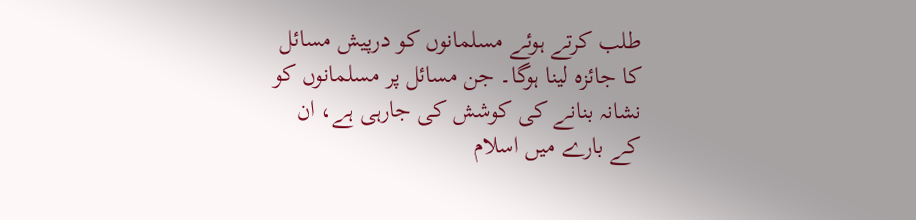طلب کرتے ہوئے مسلمانوں کو درپیش مسائل کا جائزہ لینا ہوگا۔ جن مسائل پر مسلمانوں کو نشانہ بنانے کی کوشش کی جارہی ہے، ان کے بارے میں اسلام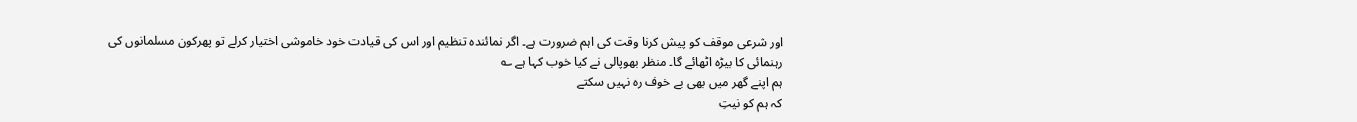اور شرعی موقف کو پیش کرنا وقت کی اہم ضرورت ہے۔ اگر نمائندہ تنظیم اور اس کی قیادت خود خاموشی اختیار کرلے تو پھرکون مسلمانوں کی رہنمائی کا بیڑہ اٹھائے گا۔ منظر بھوپالی نے کیا خوب کہا ہے ؎
ہم اپنے گھر میں بھی بے خوف رہ نہیں سکتے
کہ ہم کو نیتِ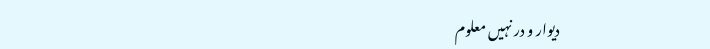دیوار و در نہیں معلوم